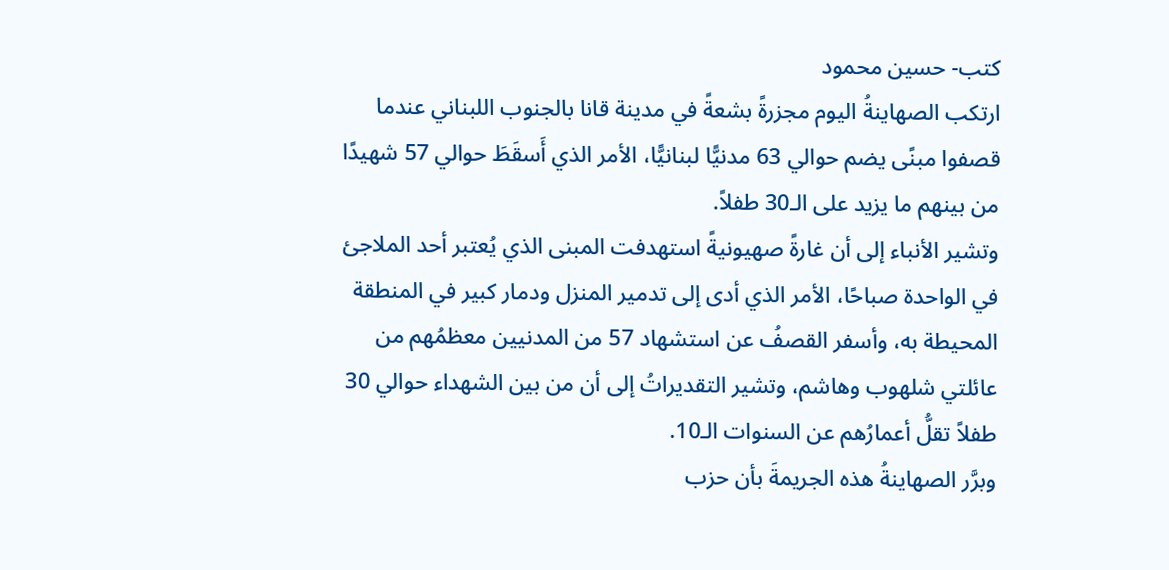كتب- حسين محمود
ارتكب الصهاينةُ اليوم مجزرةً بشعةً في مدينة قانا بالجنوب اللبناني عندما قصفوا مبنًى يضم حوالي 63 مدنيًّا لبنانيًّا، الأمر الذي أَسقَطَ حوالي 57 شهيدًا من بينهم ما يزيد على الـ30 طفلاً.
وتشير الأنباء إلى أن غارةً صهيونيةً استهدفت المبنى الذي يُعتبر أحد الملاجئ في الواحدة صباحًا، الأمر الذي أدى إلى تدمير المنزل ودمار كبير في المنطقة المحيطة به، وأسفر القصفُ عن استشهاد 57 من المدنيين معظمُهم من عائلتي شلهوب وهاشم، وتشير التقديراتُ إلى أن من بين الشهداء حوالي 30 طفلاً تقلُّ أعمارُهم عن السنوات الـ10.
وبرَّر الصهاينةُ هذه الجريمةَ بأن حزب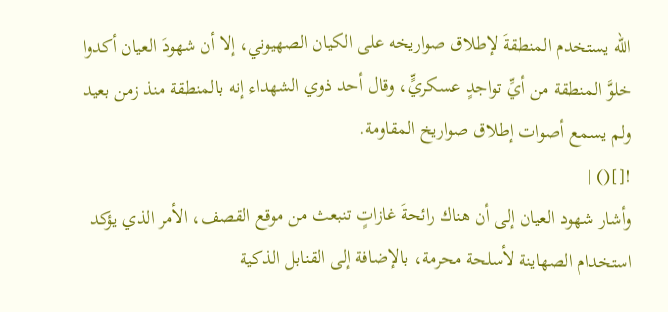الله يستخدم المنطقةَ لإطلاق صواريخه على الكيان الصهيوني، إلا أن شهودَ العيان أكدوا خلوَّ المنطقة من أيِّ تواجدٍ عسكريٍّ، وقال أحد ذوي الشهداء إنه بالمنطقة منذ زمن بعيد ولم يسمع أصوات إطلاق صواريخ المقاومة.
![]() |
وأشار شهود العيان إلى أن هناك رائحةَ غازاتٍ تنبعث من موقع القصف، الأمر الذي يؤكد استخدام الصهاينة لأسلحة محرمة، بالإضافة إلى القنابل الذكية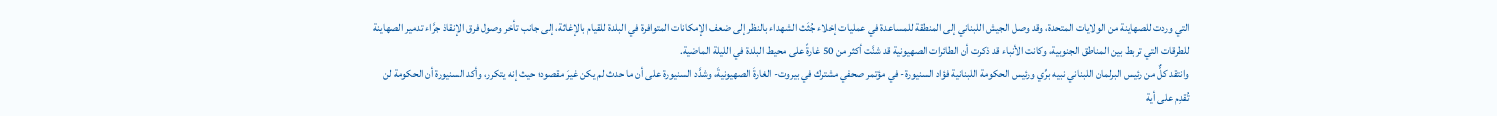التي وردت للصهاينة من الولايات المتحدة، وقد وصل الجيش اللبناني إلى المنطقة للمساعدة في عمليات إخلاء جُثَث الشهداء بالنظر إلى ضعف الإمكانات المتوافرة في البلدة للقيام بالإغاثة، إلى جانب تأخر وصول فرق الإنقاذ جرَّاء تدمير الصهاينة للطرقات التي تربط بين المناطق الجنوبية، وكانت الأنباء قد ذكرت أن الطائرات الصهيونية قد شنَّت أكثر من 50 غارةً على محيط البلدة في الليلة الماضية.
وانتقد كلٌّ من رئيس البرلمان اللبناني نبيه برِّي ورئيس الحكومة اللبنانية فؤاد السنيورة- في مؤتمر صحفي مشترك في بيروت- الغارةَ الصهيونيةَ، وشدَّد السنيورة على أن ما حدث لم يكن غيرَ مقصود؛ حيث إنه يتكرر، وأكد السنيورة أن الحكومة لن تُقدِم على أية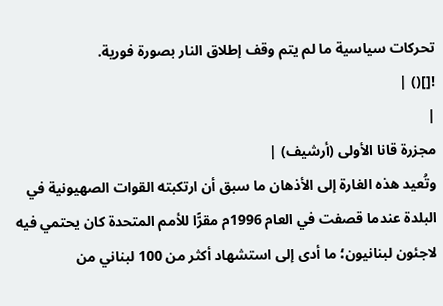تحركات سياسية ما لم يتم وقف إطلاق النار بصورة فورية.
![]() |
|
مجزرة قانا الأولى (أرشيف) |
وتُعيد هذه الغارة إلى الأذهان ما سبق أن ارتكبته القوات الصهيونية في البلدة عندما قصفت في العام 1996م مقرًّا للأمم المتحدة كان يحتمي فيه لاجئون لبنانيون؛ ما أدى إلى استشهاد أكثر من 100 لبناني من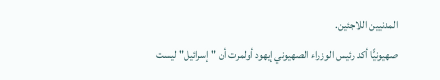المدنيين اللاجئين.
صهيونيًّا أكد رئيس الوزراء الصهيوني إيهود أولمرت أن "إسرائيل" ليست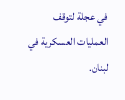في عجلة لتوقف العمليات العسكرية في لبنان.